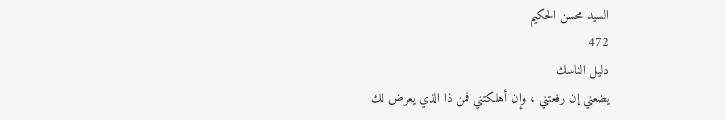السيد محسن الحكيم
472
دليل الناسك
يضعني إن رفعتني ، وإن أهلكتني فمن ذا الذي يعرض لك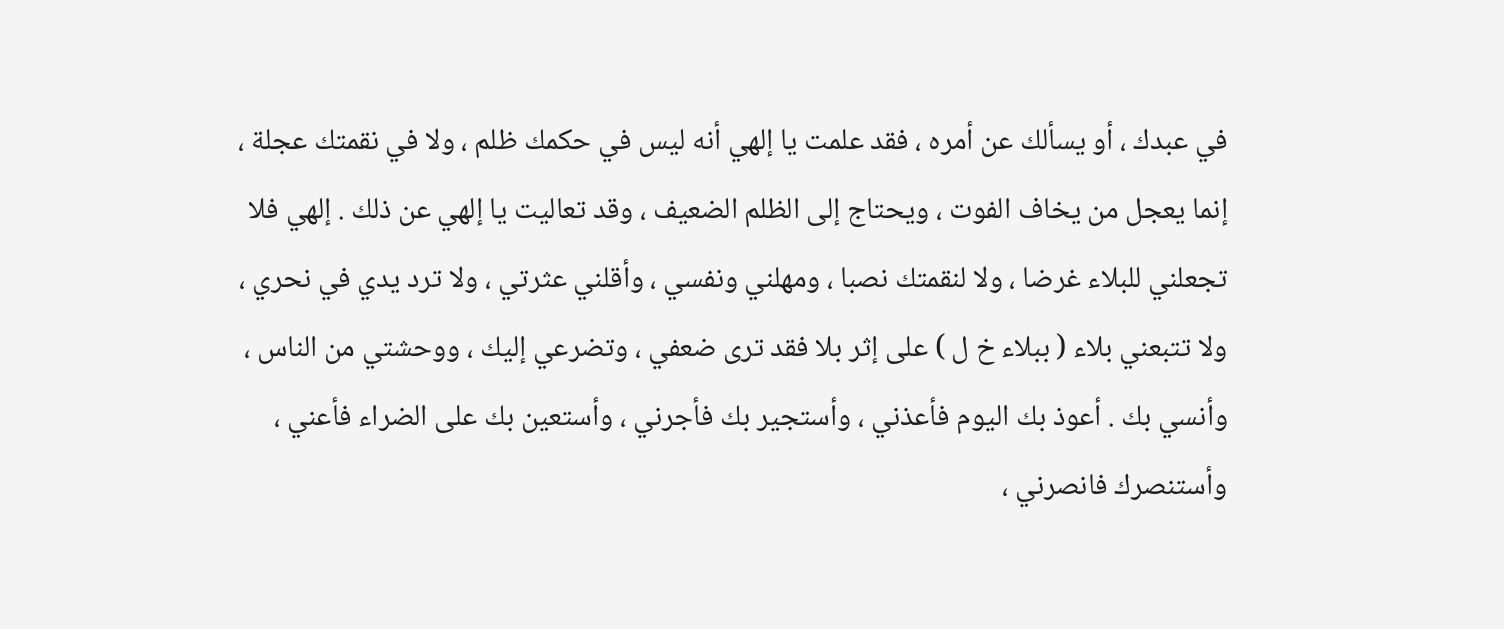في عبدك ، أو يسألك عن أمره ، فقد علمت يا إلهي أنه ليس في حكمك ظلم ، ولا في نقمتك عجلة ، إنما يعجل من يخاف الفوت ، ويحتاج إلى الظلم الضعيف ، وقد تعاليت يا إلهي عن ذلك . إلهي فلا تجعلني للبلاء غرضا ، ولا لنقمتك نصبا ، ومهلني ونفسي ، وأقلني عثرتي ، ولا ترد يدي في نحري ، ولا تتبعني بلاء ( ببلاء خ ل ) على إثر بلا فقد ترى ضعفي ، وتضرعي إليك ، ووحشتي من الناس ، وأنسي بك . أعوذ بك اليوم فأعذني ، وأستجير بك فأجرني ، وأستعين بك على الضراء فأعني ، وأستنصرك فانصرني ،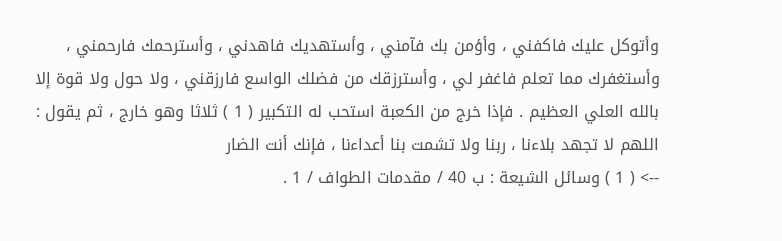وأتوكل عليك فاكفني ، وأؤمن بك فآمني ، وأستهديك فاهدني ، وأسترحمك فارحمني ، وأستغفرك مما تعلم فاغفر لي ، وأسترزقك من فضلك الواسع فارزقني ، ولا حول ولا قوة إلا بالله العلي العظيم . فإذا خرج من الكعبة استحب له التكبير ( 1 ) ثلاثا وهو خارج ، ثم يقول : اللهم لا تجهد بلاءنا ، ربنا ولا تشمت بنا أعداءنا ، فإنك أنت الضار
--> ( 1 ) وسائل الشيعة : ب 40 / مقدمات الطواف / 1 .